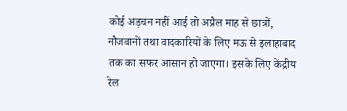कोई अड़चन नहीं आई तो अप्रैल माह से छात्रों, नौजवानों तथा वादकारियों के लिए मऊ से इलाहाबाद तक का सफर आसान हो जाएगा। इसके लिए केंद्रीय रेल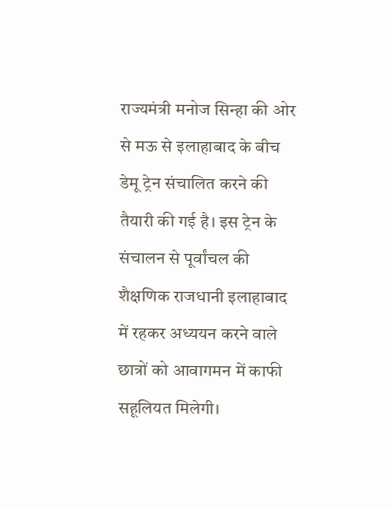राज्यमंत्री मनोज सिन्हा की ओर से मऊ से इलाहाबाद के बीच डेमू ट्रेन संचालित करने की तैयारी की गई है। इस ट्रेन के संचालन से पूर्वांचल की शैक्षणिक राजधानी इलाहाबाद में रहकर अध्ययन करने वाले छात्रों को आवागमन में काफी सहूलियत मिलेगी।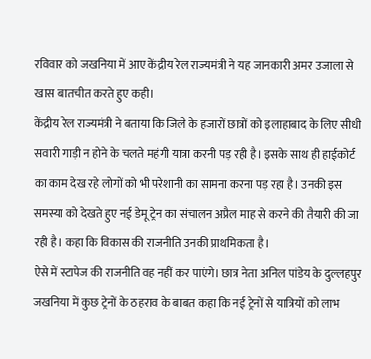रविवार को जखनिया में आए केंद्रीय रेल राज्यमंत्री ने यह जानकारी अमर उजाला से खास बातचीत करते हुए कही।
केंद्रीय रेल राज्यमंत्री ने बताया कि जिले के हजारों छात्रों को इलाहाबाद के लिए सीधी सवारी गाड़ी न होने के चलते महंगी यात्रा करनी पड़ रही है। इसके साथ ही हाईकोर्ट का काम देख रहे लोगों को भी परेशानी का सामना करना पड़ रहा है। उनकी इस समस्या को देखते हुए नई डेमू ट्रेन का संचालन अप्रैल माह से करने की तैयारी की जा रही है। कहा कि विकास की राजनीति उनकी प्राथमिकता है।
ऐसे में स्टापेज की राजनीति वह नहीं कर पाएंगे। छात्र नेता अनिल पांडेय के दुल्लहपुर जखनिया में कुछ ट्रेनों के ठहराव के बाबत कहा कि नई ट्रेनों से यात्रियों को लाभ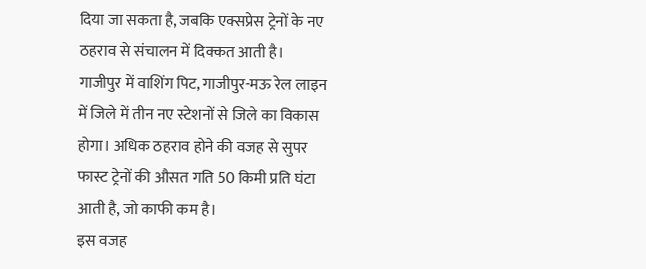दिया जा सकता है, जबकि एक्सप्रेस ट्रेनों के नए ठहराव से संचालन में दिक्कत आती है।
गाजीपुर में वाशिंग पिट, गाजीपुर-मऊ रेल लाइन में जिले में तीन नए स्टेशनों से जिले का विकास होगा। अधिक ठहराव होने की वजह से सुपर फास्ट ट्रेनों की औसत गति 50 किमी प्रति घंटा आती है, जो काफी कम है।
इस वजह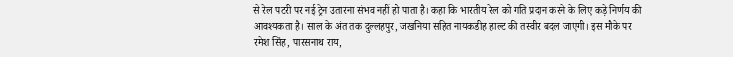से रेल पटरी पर नई ट्रेन उतारना संभव नहीं हो पाता है। कहा कि भारतीय रेल को गति प्रदान करने के लिए कड़े निर्णय की आवश्यकता है। साल के अंत तक दुल्लहपुर, जखनिया सहित नायकडीह हाल्ट की तस्वीर बदल जाएगी। इस मौके पर रमेश सिंह, पारसनाथ राय,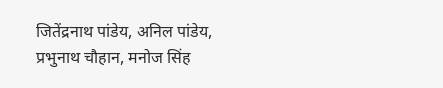जितेंद्रनाथ पांडेय, अनिल पांडेय, प्रभुनाथ चौहान, मनोज सिंह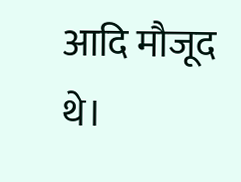आदि मौजूद थे।